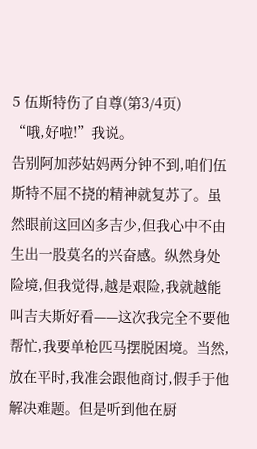5 伍斯特伤了自尊(第3/4页)
“哦,好啦!”我说。
告别阿加莎姑妈两分钟不到,咱们伍斯特不屈不挠的精神就复苏了。虽然眼前这回凶多吉少,但我心中不由生出一股莫名的兴奋感。纵然身处险境,但我觉得,越是艰险,我就越能叫吉夫斯好看——这次我完全不要他帮忙,我要单枪匹马摆脱困境。当然,放在平时,我准会跟他商讨,假手于他解决难题。但是听到他在厨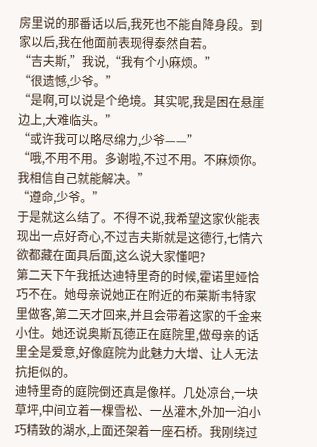房里说的那番话以后,我死也不能自降身段。到家以后,我在他面前表现得泰然自若。
“吉夫斯,”我说,“我有个小麻烦。”
“很遗憾,少爷。”
“是啊,可以说是个绝境。其实呢,我是困在悬崖边上,大难临头。”
“或许我可以略尽绵力,少爷——”
“哦,不用不用。多谢啦,不过不用。不麻烦你。我相信自己就能解决。”
“遵命,少爷。”
于是就这么结了。不得不说,我希望这家伙能表现出一点好奇心,不过吉夫斯就是这德行,七情六欲都藏在面具后面,这么说大家懂吧?
第二天下午我抵达迪特里奇的时候,霍诺里娅恰巧不在。她母亲说她正在附近的布莱斯韦特家里做客,第二天才回来,并且会带着这家的千金来小住。她还说奥斯瓦德正在庭院里,做母亲的话里全是爱意,好像庭院为此魅力大增、让人无法抗拒似的。
迪特里奇的庭院倒还真是像样。几处凉台,一块草坪,中间立着一棵雪松、一丛灌木,外加一泊小巧精致的湖水,上面还架着一座石桥。我刚绕过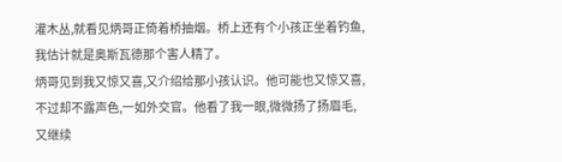灌木丛,就看见炳哥正倚着桥抽烟。桥上还有个小孩正坐着钓鱼,我估计就是奥斯瓦德那个害人精了。
炳哥见到我又惊又喜,又介绍给那小孩认识。他可能也又惊又喜,不过却不露声色,一如外交官。他看了我一眼,微微扬了扬眉毛,又继续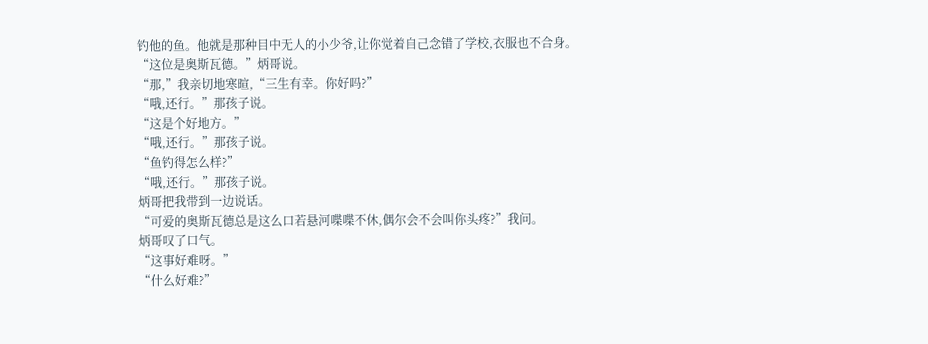钓他的鱼。他就是那种目中无人的小少爷,让你觉着自己念错了学校,衣服也不合身。
“这位是奥斯瓦德。”炳哥说。
“那,”我亲切地寒暄,“三生有幸。你好吗?”
“哦,还行。”那孩子说。
“这是个好地方。”
“哦,还行。”那孩子说。
“鱼钓得怎么样?”
“哦,还行。”那孩子说。
炳哥把我带到一边说话。
“可爱的奥斯瓦德总是这么口若悬河喋喋不休,偶尔会不会叫你头疼?”我问。
炳哥叹了口气。
“这事好难呀。”
“什么好难?”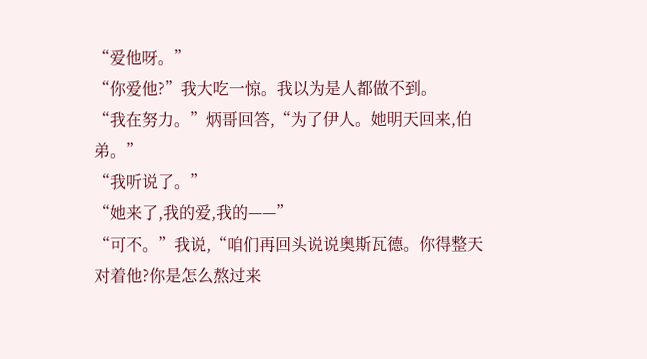“爱他呀。”
“你爱他?”我大吃一惊。我以为是人都做不到。
“我在努力。”炳哥回答,“为了伊人。她明天回来,伯弟。”
“我听说了。”
“她来了,我的爱,我的——”
“可不。”我说,“咱们再回头说说奥斯瓦德。你得整天对着他?你是怎么熬过来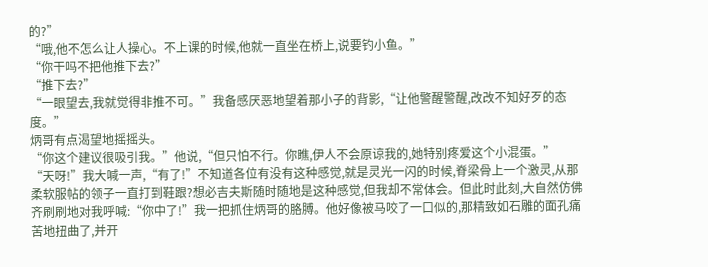的?”
“哦,他不怎么让人操心。不上课的时候,他就一直坐在桥上,说要钓小鱼。”
“你干吗不把他推下去?”
“推下去?”
“一眼望去,我就觉得非推不可。”我备感厌恶地望着那小子的背影,“让他警醒警醒,改改不知好歹的态度。”
炳哥有点渴望地摇摇头。
“你这个建议很吸引我。”他说,“但只怕不行。你瞧,伊人不会原谅我的,她特别疼爱这个小混蛋。”
“天呀!”我大喊一声,“有了!”不知道各位有没有这种感觉,就是灵光一闪的时候,脊梁骨上一个激灵,从那柔软服帖的领子一直打到鞋跟?想必吉夫斯随时随地是这种感觉,但我却不常体会。但此时此刻,大自然仿佛齐刷刷地对我呼喊:“你中了!”我一把抓住炳哥的胳膊。他好像被马咬了一口似的,那精致如石雕的面孔痛苦地扭曲了,并开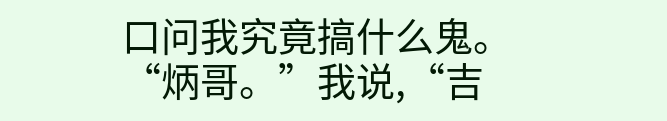口问我究竟搞什么鬼。
“炳哥。”我说,“吉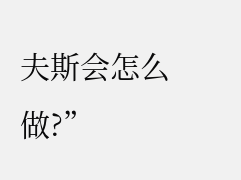夫斯会怎么做?”